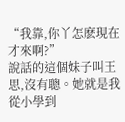“我靠,你丫怎麽現在才來啊?”
說話的這個妹子叫王思,沒有聰。她就是我從小學到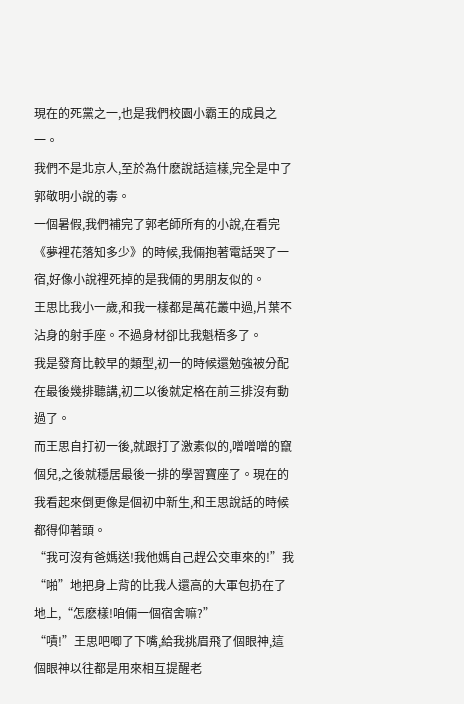現在的死黨之一,也是我們校園小霸王的成員之一。
我們不是北京人,至於為什麽說話這樣,完全是中了郭敬明小說的毒。
一個暑假,我們補完了郭老師所有的小說,在看完《夢裡花落知多少》的時候,我倆抱著電話哭了一宿,好像小說裡死掉的是我倆的男朋友似的。
王思比我小一歲,和我一樣都是萬花叢中過,片葉不沾身的射手座。不過身材卻比我魁梧多了。
我是發育比較早的類型,初一的時候還勉強被分配在最後幾排聽講,初二以後就定格在前三排沒有動過了。
而王思自打初一後,就跟打了激素似的,噌噌噌的竄個兒,之後就穩居最後一排的學習寶座了。現在的我看起來倒更像是個初中新生,和王思說話的時候都得仰著頭。
“我可沒有爸媽送!我他媽自己趕公交車來的!”我“啪”地把身上背的比我人還高的大軍包扔在了地上,“怎麽樣!咱倆一個宿舍嘛?”
“嘖!”王思吧唧了下嘴,給我挑眉飛了個眼神,這個眼神以往都是用來相互提醒老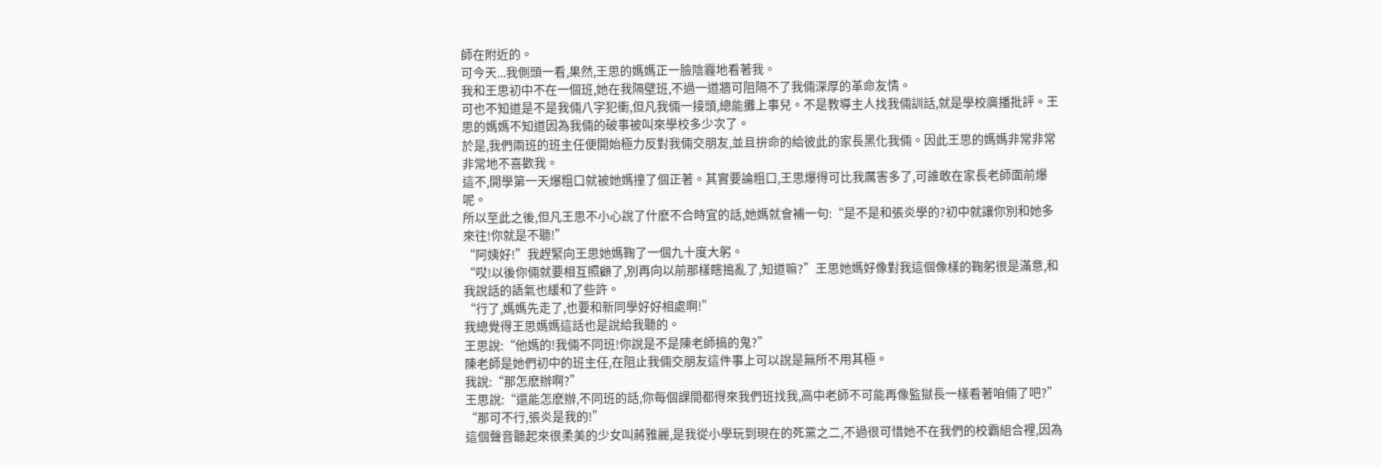師在附近的。
可今天...我側頭一看,果然,王思的媽媽正一臉陰霾地看著我。
我和王思初中不在一個班,她在我隔壁班,不過一道牆可阻隔不了我倆深厚的革命友情。
可也不知道是不是我倆八字犯衝,但凡我倆一接頭,總能攤上事兒。不是教導主人找我倆訓話,就是學校廣播批評。王思的媽媽不知道因為我倆的破事被叫來學校多少次了。
於是,我們兩班的班主任便開始極力反對我倆交朋友,並且拚命的給彼此的家長黑化我倆。因此王思的媽媽非常非常非常地不喜歡我。
這不,開學第一天爆粗口就被她媽撞了個正著。其實要論粗口,王思爆得可比我厲害多了,可誰敢在家長老師面前爆呢。
所以至此之後,但凡王思不小心說了什麽不合時宜的話,她媽就會補一句:“是不是和張炎學的?初中就讓你別和她多來往!你就是不聽!”
“阿姨好!”我趕緊向王思她媽鞠了一個九十度大躬。
“哎!以後你倆就要相互照顧了,別再向以前那樣瞎搗亂了,知道嘛?”王思她媽好像對我這個像樣的鞠躬很是滿意,和我說話的語氣也緩和了些許。
“行了,媽媽先走了,也要和新同學好好相處啊!”
我總覺得王思媽媽這話也是說給我聽的。
王思說:“他媽的!我倆不同班!你說是不是陳老師搞的鬼?”
陳老師是她們初中的班主任,在阻止我倆交朋友這件事上可以說是無所不用其極。
我說:“那怎麽辦啊?”
王思說:“還能怎麽辦,不同班的話,你每個課間都得來我們班找我,高中老師不可能再像監獄長一樣看著咱倆了吧?”
“那可不行,張炎是我的!”
這個聲音聽起來很柔美的少女叫蔣雅麗,是我從小學玩到現在的死黨之二,不過很可惜她不在我們的校霸組合裡,因為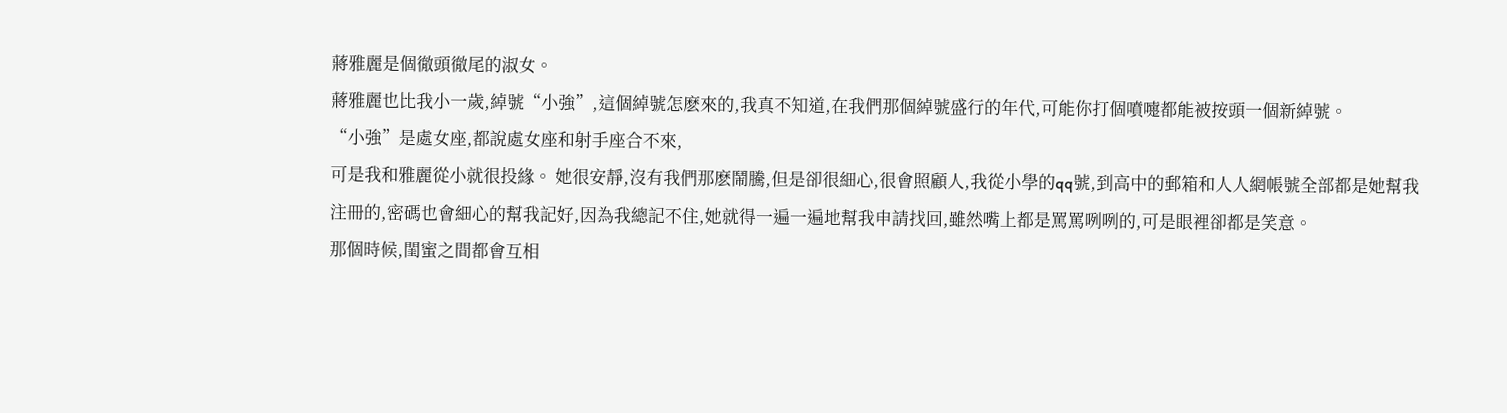蔣雅麗是個徹頭徹尾的淑女。
蔣雅麗也比我小一歲,綽號“小強”,這個綽號怎麽來的,我真不知道,在我們那個綽號盛行的年代,可能你打個噴嚏都能被按頭一個新綽號。
“小強”是處女座,都說處女座和射手座合不來,
可是我和雅麗從小就很投緣。 她很安靜,沒有我們那麽鬧騰,但是卻很細心,很會照顧人,我從小學的qq號,到高中的郵箱和人人網帳號全部都是她幫我注冊的,密碼也會細心的幫我記好,因為我總記不住,她就得一遍一遍地幫我申請找回,雖然嘴上都是罵罵咧咧的,可是眼裡卻都是笑意。
那個時候,閨蜜之間都會互相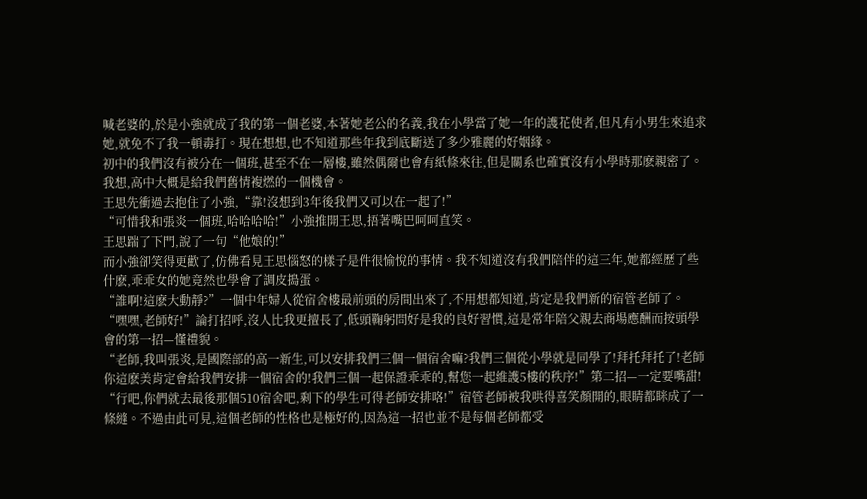喊老婆的,於是小強就成了我的第一個老婆,本著她老公的名義,我在小學當了她一年的護花使者,但凡有小男生來追求她,就免不了我一頓毒打。現在想想,也不知道那些年我到底斷送了多少雅麗的好姻緣。
初中的我們沒有被分在一個班,甚至不在一層樓,雖然偶爾也會有紙條來往,但是關系也確實沒有小學時那麽親密了。
我想,高中大概是給我們舊情複燃的一個機會。
王思先衝過去抱住了小強,“靠!沒想到3年後我們又可以在一起了!”
“可惜我和張炎一個班,哈哈哈哈!”小強推開王思,捂著嘴巴呵呵直笑。
王思踹了下門,說了一句“他娘的!”
而小強卻笑得更歡了,仿佛看見王思惱怒的樣子是件很愉悅的事情。我不知道沒有我們陪伴的這三年,她都經歷了些什麽,乖乖女的她竟然也學會了調皮搗蛋。
“誰啊!這麽大動靜?”一個中年婦人從宿舍樓最前頭的房間出來了,不用想都知道,肯定是我們新的宿管老師了。
“嘿嘿,老師好!”論打招呼,沒人比我更擅長了,低頭鞠躬問好是我的良好習慣,這是常年陪父親去商場應酬而按頭學會的第一招—懂禮貌。
“老師,我叫張炎,是國際部的高一新生,可以安排我們三個一個宿舍嘛?我們三個從小學就是同學了!拜托拜托了!老師你這麽美肯定會給我們安排一個宿舍的!我們三個一起保證乖乖的,幫您一起維護5樓的秩序!”第二招—一定要嘴甜!
“行吧,你們就去最後那個510宿舍吧,剩下的學生可得老師安排咯!”宿管老師被我哄得喜笑顏開的,眼睛都眯成了一條縫。不過由此可見,這個老師的性格也是極好的,因為這一招也並不是每個老師都受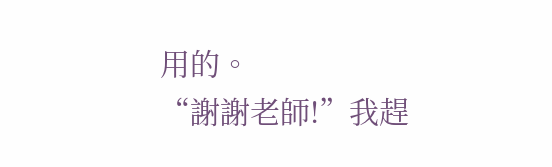用的。
“謝謝老師!”我趕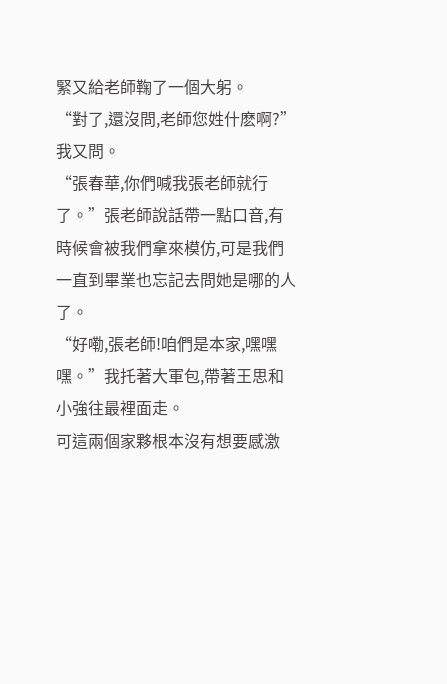緊又給老師鞠了一個大躬。
“對了,還沒問,老師您姓什麽啊?”我又問。
“張春華,你們喊我張老師就行了。”張老師說話帶一點口音,有時候會被我們拿來模仿,可是我們一直到畢業也忘記去問她是哪的人了。
“好嘞,張老師!咱們是本家,嘿嘿嘿。”我托著大軍包,帶著王思和小強往最裡面走。
可這兩個家夥根本沒有想要感激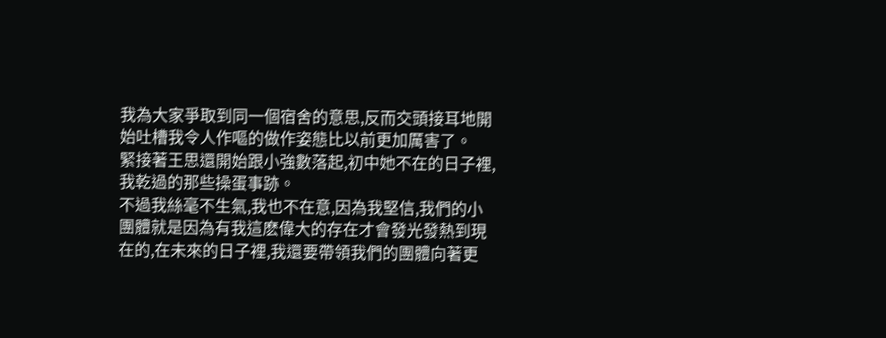我為大家爭取到同一個宿舍的意思,反而交頭接耳地開始吐槽我令人作嘔的做作姿態比以前更加厲害了。
緊接著王思還開始跟小強數落起,初中她不在的日子裡,我乾過的那些操蛋事跡。
不過我絲毫不生氣,我也不在意,因為我堅信,我們的小團體就是因為有我這麽偉大的存在才會發光發熱到現在的,在未來的日子裡,我還要帶領我們的團體向著更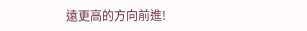遠更高的方向前進!